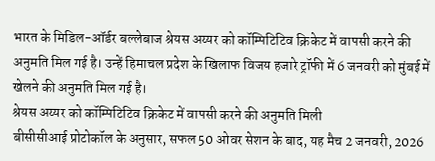भारत के मिडिल-ऑर्डर बल्लेबाज श्रेयस अय्यर को कॉम्पिटिटिव क्रिकेट में वापसी करने की अनुमति मिल गई है। उन्हें हिमाचल प्रदेश के खिलाफ विजय हजारे ट्रॉफी में 6 जनवरी को मुंबई में खेलने की अनुमति मिल गई है।
श्रेयस अय्यर को कॉम्पिटिटिव क्रिकेट में वापसी करने की अनुमति मिली
बीसीसीआई प्रोटोकॉल के अनुसार, सफल 50 ओवर सेशन के बाद, यह मैच 2 जनवरी, 2026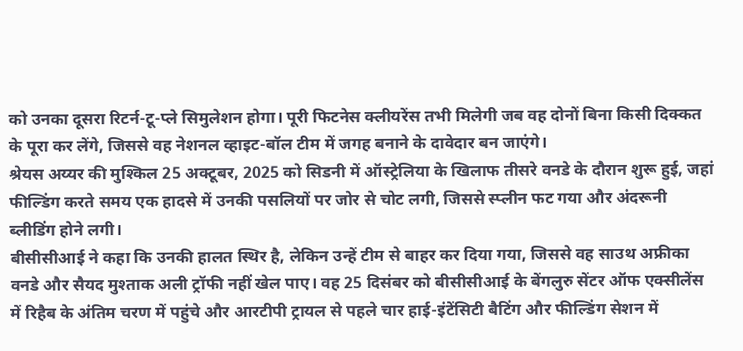को उनका दूसरा रिटर्न-टू-प्ले सिमुलेशन होगा। पूरी फिटनेस क्लीयरेंस तभी मिलेगी जब वह दोनों बिना किसी दिक्कत के पूरा कर लेंगे, जिससे वह नेशनल व्हाइट-बॉल टीम में जगह बनाने के दावेदार बन जाएंगे।
श्रेयस अय्यर की मुश्किल 25 अक्टूबर, 2025 को सिडनी में ऑस्ट्रेलिया के खिलाफ तीसरे वनडे के दौरान शुरू हुई, जहां फील्डिंग करते समय एक हादसे में उनकी पसलियों पर जोर से चोट लगी, जिससे स्प्लीन फट गया और अंदरूनी ब्लीडिंग होने लगी।
बीसीसीआई ने कहा कि उनकी हालत स्थिर है, लेकिन उन्हें टीम से बाहर कर दिया गया, जिससे वह साउथ अफ्रीका वनडे और सैयद मुश्ताक अली ट्रॉफी नहीं खेल पाए। वह 25 दिसंबर को बीसीसीआई के बेंगलुरु सेंटर ऑफ एक्सीलेंस में रिहैब के अंतिम चरण में पहुंचे और आरटीपी ट्रायल से पहले चार हाई-इंटेंसिटी बैटिंग और फील्डिंग सेशन में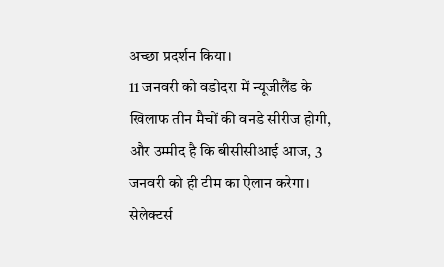अच्छा प्रदर्शन किया।
11 जनवरी को वडोदरा में न्यूजीलैंड के खिलाफ तीन मैचों की वनडे सीरीज होगी, और उम्मीद है कि बीसीसीआई आज, 3 जनवरी को ही टीम का ऐलान करेगा। सेलेक्टर्स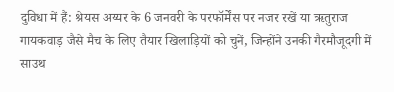दुविधा में हैं: श्रेयस अय्यर के 6 जनवरी के परफॉर्मेंस पर नजर रखें या ऋतुराज गायकवाड़ जैसे मैच के लिए तैयार खिलाड़ियों को चुनें, जिन्होंने उनकी गैरमौजूदगी में साउथ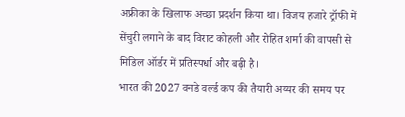अफ्रीका के खिलाफ अच्छा प्रदर्शन किया था। विजय हजारे ट्रॉफी में सेंचुरी लगाने के बाद विराट कोहली और रोहित शर्मा की वापसी से मिडिल ऑर्डर में प्रतिस्पर्धा और बढ़ी है।
भारत की 2027 वनडे वर्ल्ड कप की तैयारी अय्यर की समय पर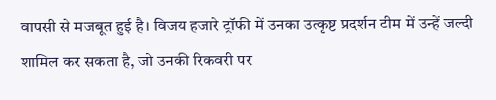वापसी से मजबूत हुई है। विजय हजारे ट्रॉफी में उनका उत्कृष्ट प्रदर्शन टीम में उन्हें जल्दी शामिल कर सकता है, जो उनकी रिकवरी पर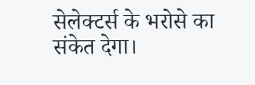सेलेक्टर्स के भरोसे का संकेत देगा।